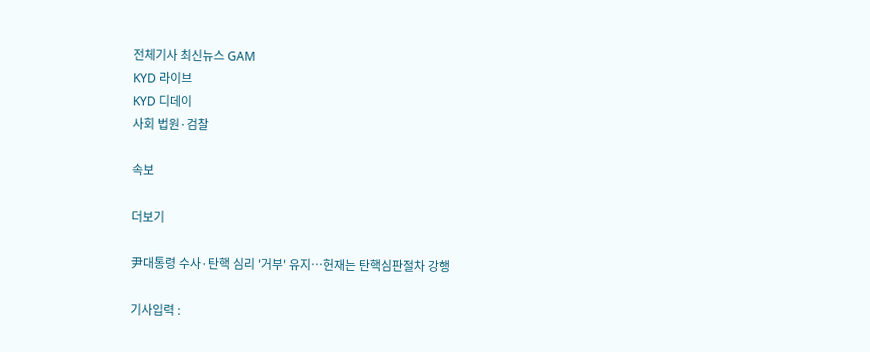전체기사 최신뉴스 GAM
KYD 라이브
KYD 디데이
사회 법원·검찰

속보

더보기

尹대통령 수사·탄핵 심리 '거부' 유지…헌재는 탄핵심판절차 강행

기사입력 :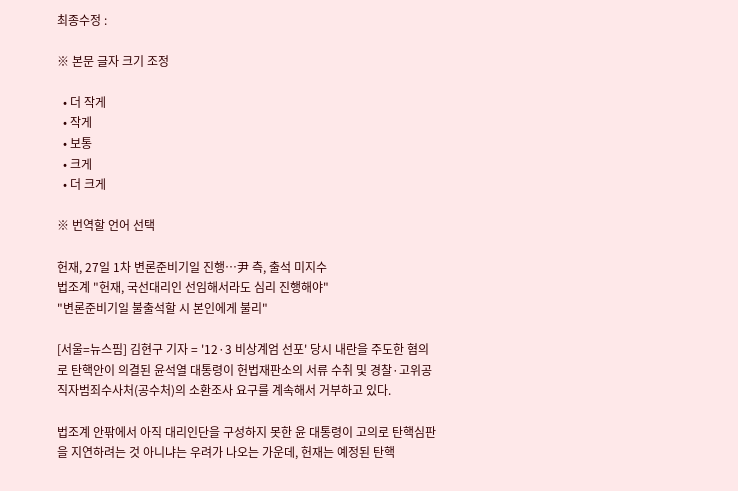최종수정 :

※ 본문 글자 크기 조정

  • 더 작게
  • 작게
  • 보통
  • 크게
  • 더 크게

※ 번역할 언어 선택

헌재, 27일 1차 변론준비기일 진행…尹 측, 출석 미지수
법조계 "헌재, 국선대리인 선임해서라도 심리 진행해야"
"변론준비기일 불출석할 시 본인에게 불리"

[서울=뉴스핌] 김현구 기자 = '12·3 비상계엄 선포' 당시 내란을 주도한 혐의로 탄핵안이 의결된 윤석열 대통령이 헌법재판소의 서류 수취 및 경찰·고위공직자범죄수사처(공수처)의 소환조사 요구를 계속해서 거부하고 있다.

법조계 안팎에서 아직 대리인단을 구성하지 못한 윤 대통령이 고의로 탄핵심판을 지연하려는 것 아니냐는 우려가 나오는 가운데, 헌재는 예정된 탄핵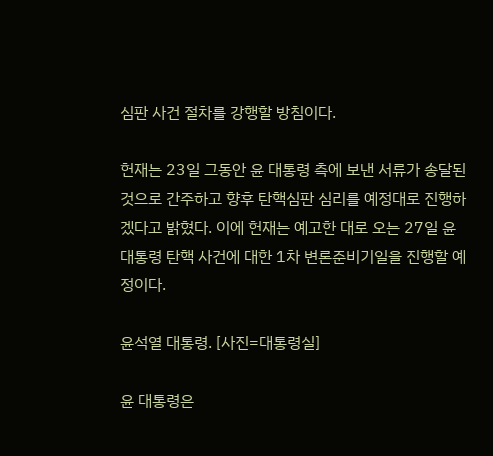심판 사건 절차를 강행할 방침이다.

헌재는 23일 그동안 윤 대통령 측에 보낸 서류가 송달된 것으로 간주하고 향후 탄핵심판 심리를 예정대로 진행하겠다고 밝혔다. 이에 헌재는 예고한 대로 오는 27일 윤 대통령 탄핵 사건에 대한 1차 변론준비기일을 진행할 예정이다.

윤석열 대통령. [사진=대통령실]

윤 대통령은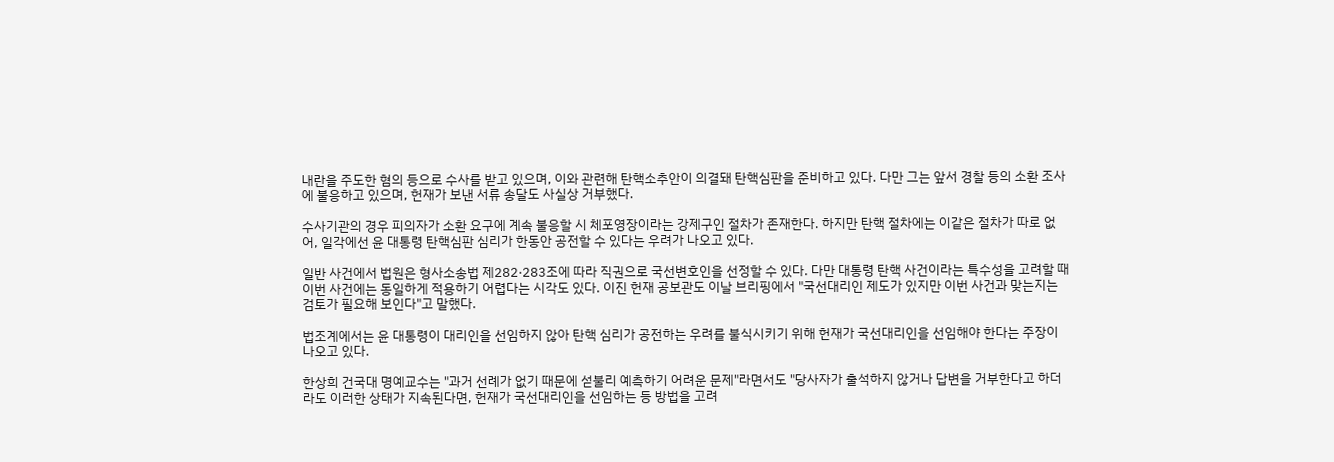내란을 주도한 혐의 등으로 수사를 받고 있으며, 이와 관련해 탄핵소추안이 의결돼 탄핵심판을 준비하고 있다. 다만 그는 앞서 경찰 등의 소환 조사에 불응하고 있으며, 헌재가 보낸 서류 송달도 사실상 거부했다.

수사기관의 경우 피의자가 소환 요구에 계속 불응할 시 체포영장이라는 강제구인 절차가 존재한다. 하지만 탄핵 절차에는 이같은 절차가 따로 없어, 일각에선 윤 대통령 탄핵심판 심리가 한동안 공전할 수 있다는 우려가 나오고 있다.

일반 사건에서 법원은 형사소송법 제282·283조에 따라 직권으로 국선변호인을 선정할 수 있다. 다만 대통령 탄핵 사건이라는 특수성을 고려할 때 이번 사건에는 동일하게 적용하기 어렵다는 시각도 있다. 이진 헌재 공보관도 이날 브리핑에서 "국선대리인 제도가 있지만 이번 사건과 맞는지는 검토가 필요해 보인다"고 말했다.

법조계에서는 윤 대통령이 대리인을 선임하지 않아 탄핵 심리가 공전하는 우려를 불식시키기 위해 헌재가 국선대리인을 선임해야 한다는 주장이 나오고 있다.

한상희 건국대 명예교수는 "과거 선례가 없기 때문에 섣불리 예측하기 어려운 문제"라면서도 "당사자가 출석하지 않거나 답변을 거부한다고 하더라도 이러한 상태가 지속된다면, 헌재가 국선대리인을 선임하는 등 방법을 고려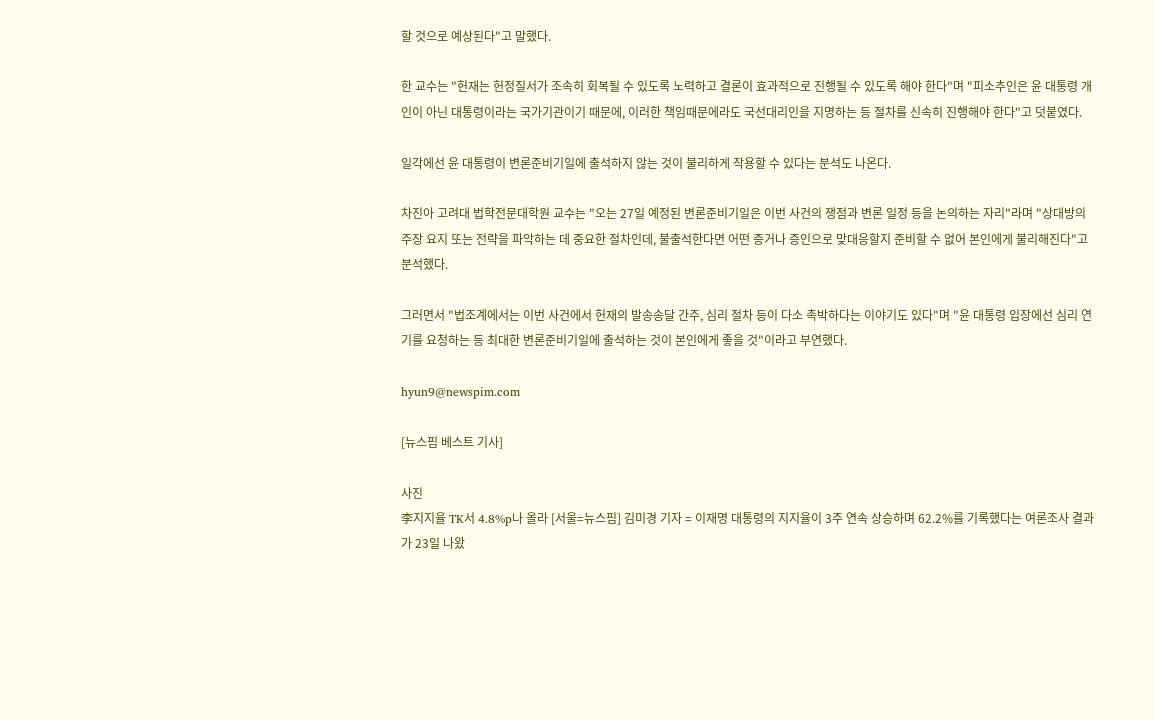할 것으로 예상된다"고 말했다.

한 교수는 "헌재는 헌정질서가 조속히 회복될 수 있도록 노력하고 결론이 효과적으로 진행될 수 있도록 해야 한다"며 "피소추인은 윤 대통령 개인이 아닌 대통령이라는 국가기관이기 때문에, 이러한 책임때문에라도 국선대리인을 지명하는 등 절차를 신속히 진행해야 한다"고 덧붙였다.

일각에선 윤 대통령이 변론준비기일에 출석하지 않는 것이 불리하게 작용할 수 있다는 분석도 나온다.

차진아 고려대 법학전문대학원 교수는 "오는 27일 예정된 변론준비기일은 이번 사건의 쟁점과 변론 일정 등을 논의하는 자리"라며 "상대방의 주장 요지 또는 전략을 파악하는 데 중요한 절차인데, 불출석한다면 어떤 증거나 증인으로 맞대응할지 준비할 수 없어 본인에게 불리해진다"고 분석했다.

그러면서 "법조계에서는 이번 사건에서 헌재의 발송송달 간주, 심리 절차 등이 다소 촉박하다는 이야기도 있다"며 "윤 대통령 입장에선 심리 연기를 요청하는 등 최대한 변론준비기일에 출석하는 것이 본인에게 좋을 것"이라고 부연했다.

hyun9@newspim.com

[뉴스핌 베스트 기사]

사진
李지지율 TK서 4.8%p나 올라 [서울=뉴스핌] 김미경 기자 = 이재명 대통령의 지지율이 3주 연속 상승하며 62.2%를 기록했다는 여론조사 결과가 23일 나왔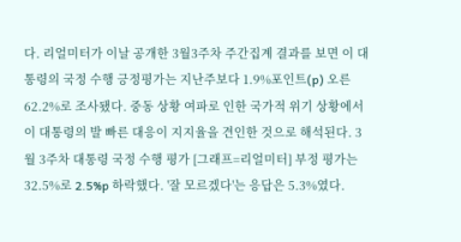다. 리얼미터가 이날 공개한 3월3주차 주간집계 결과를 보면 이 대통령의 국정 수행 긍정평가는 지난주보다 1.9%포인트(p) 오른 62.2%로 조사됐다. 중동 상황 여파로 인한 국가적 위기 상황에서 이 대통령의 발 빠른 대응이 지지율을 견인한 것으로 해석된다. 3월 3주차 대통령 국정 수행 평가 [그래프=리얼미터] 부정 평가는 32.5%로 2.5%p 하락했다. '잘 모르겠다'는 응답은 5.3%였다.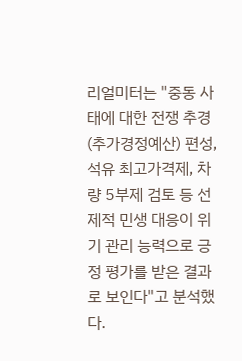리얼미터는 "중동 사태에 대한 전쟁 추경(추가경정예산) 편성, 석유 최고가격제, 차량 5부제 검토 등 선제적 민생 대응이 위기 관리 능력으로 긍정 평가를 받은 결과로 보인다"고 분석했다.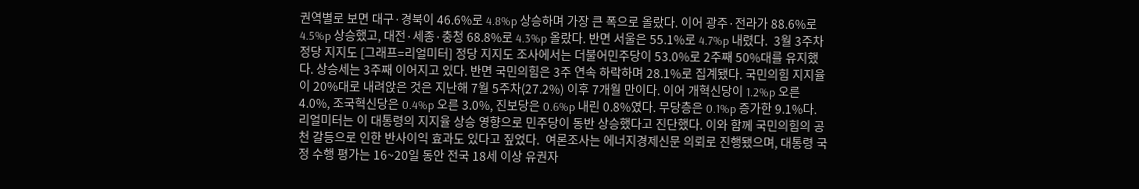권역별로 보면 대구·경북이 46.6%로 4.8%p 상승하며 가장 큰 폭으로 올랐다. 이어 광주·전라가 88.6%로 4.5%p 상승했고, 대전·세종·충청 68.8%로 4.3%p 올랐다. 반면 서울은 55.1%로 4.7%p 내렸다.  3월 3주차 정당 지지도 [그래프=리얼미터] 정당 지지도 조사에서는 더불어민주당이 53.0%로 2주째 50%대를 유지했다. 상승세는 3주째 이어지고 있다. 반면 국민의힘은 3주 연속 하락하며 28.1%로 집계됐다. 국민의힘 지지율이 20%대로 내려앉은 것은 지난해 7월 5주차(27.2%) 이후 7개월 만이다. 이어 개혁신당이 1.2%p 오른 4.0%, 조국혁신당은 0.4%p 오른 3.0%, 진보당은 0.6%p 내린 0.8%였다. 무당층은 0.1%p 증가한 9.1%다. 리얼미터는 이 대통령의 지지율 상승 영향으로 민주당이 동반 상승했다고 진단했다. 이와 함께 국민의힘의 공천 갈등으로 인한 반사이익 효과도 있다고 짚었다.  여론조사는 에너지경제신문 의뢰로 진행됐으며, 대통령 국정 수행 평가는 16~20일 동안 전국 18세 이상 유권자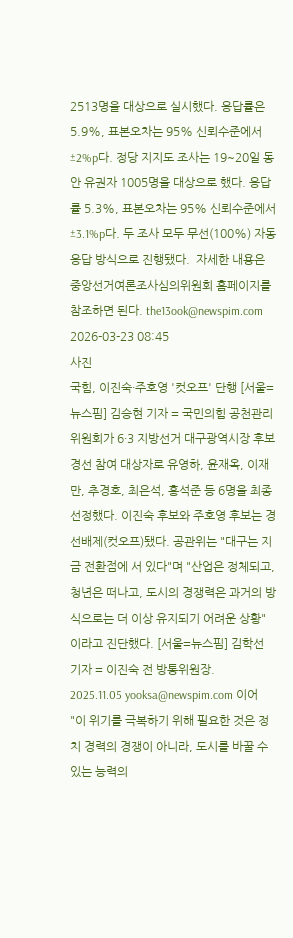2513명을 대상으로 실시했다. 응답률은 5.9%, 표본오차는 95% 신뢰수준에서 ±2%p다. 정당 지지도 조사는 19~20일 동안 유권자 1005명을 대상으로 했다. 응답률 5.3%, 표본오차는 95% 신뢰수준에서 ±3.1%p다. 두 조사 모두 무선(100%) 자동응답 방식으로 진행됐다.  자세한 내용은 중앙선거여론조사심의위원회 홈페이지를 참조하면 된다. the13ook@newspim.com 2026-03-23 08:45
사진
국힘, 이진숙·주호영 '컷오프' 단행 [서울=뉴스핌] 김승현 기자 = 국민의힘 공천관리위원회가 6·3 지방선거 대구광역시장 후보 경선 참여 대상자로 유영하, 윤재옥, 이재만, 추경호, 최은석, 홍석준 등 6명을 최종 선정했다. 이진숙 후보와 주호영 후보는 경선배제(컷오프)됐다. 공관위는 "대구는 지금 전환점에 서 있다"며 "산업은 정체되고, 청년은 떠나고, 도시의 경쟁력은 과거의 방식으로는 더 이상 유지되기 어려운 상황"이라고 진단했다. [서울=뉴스핌] 김학선 기자 = 이진숙 전 방통위원장. 2025.11.05 yooksa@newspim.com 이어 "이 위기를 극복하기 위해 필요한 것은 정치 경력의 경쟁이 아니라, 도시를 바꿀 수 있는 능력의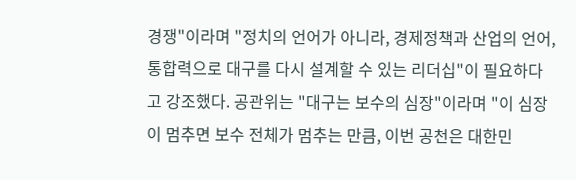경쟁"이라며 "정치의 언어가 아니라, 경제정책과 산업의 언어, 통합력으로 대구를 다시 설계할 수 있는 리더십"이 필요하다고 강조했다. 공관위는 "대구는 보수의 심장"이라며 "이 심장이 멈추면 보수 전체가 멈추는 만큼, 이번 공천은 대한민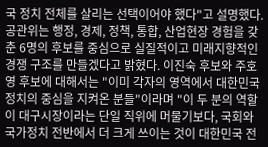국 정치 전체를 살리는 선택이어야 했다"고 설명했다. 공관위는 행정, 경제, 정책, 통합, 산업현장 경험을 갖춘 6명의 후보를 중심으로 실질적이고 미래지향적인 경쟁 구조를 만들겠다고 밝혔다. 이진숙 후보와 주호영 후보에 대해서는 "이미 각자의 영역에서 대한민국 정치의 중심을 지켜온 분들"이라며 "이 두 분의 역할이 대구시장이라는 단일 직위에 머물기보다, 국회와 국가정치 전반에서 더 크게 쓰이는 것이 대한민국 전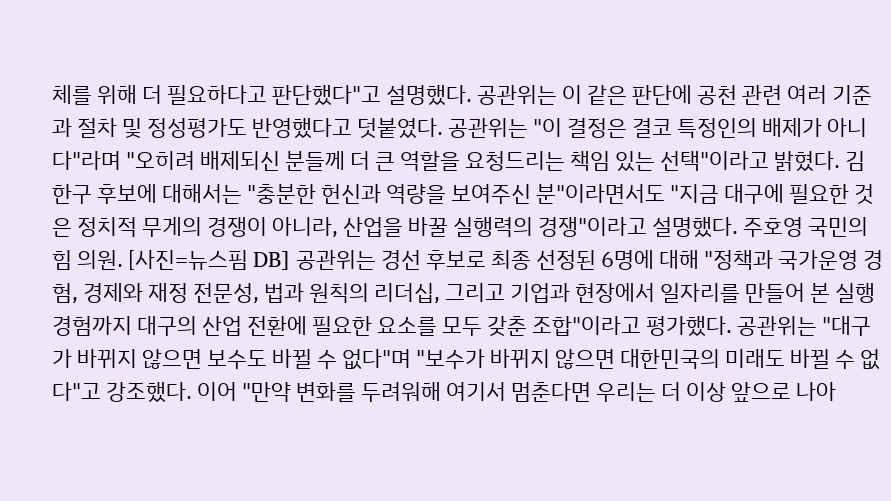체를 위해 더 필요하다고 판단했다"고 설명했다. 공관위는 이 같은 판단에 공천 관련 여러 기준과 절차 및 정성평가도 반영했다고 덧붙였다. 공관위는 "이 결정은 결코 특정인의 배제가 아니다"라며 "오히려 배제되신 분들께 더 큰 역할을 요청드리는 책임 있는 선택"이라고 밝혔다. 김한구 후보에 대해서는 "충분한 헌신과 역량을 보여주신 분"이라면서도 "지금 대구에 필요한 것은 정치적 무게의 경쟁이 아니라, 산업을 바꿀 실행력의 경쟁"이라고 설명했다. 주호영 국민의힘 의원. [사진=뉴스핌 DB] 공관위는 경선 후보로 최종 선정된 6명에 대해 "정책과 국가운영 경험, 경제와 재정 전문성, 법과 원칙의 리더십, 그리고 기업과 현장에서 일자리를 만들어 본 실행 경험까지 대구의 산업 전환에 필요한 요소를 모두 갖춘 조합"이라고 평가했다. 공관위는 "대구가 바뀌지 않으면 보수도 바뀔 수 없다"며 "보수가 바뀌지 않으면 대한민국의 미래도 바뀔 수 없다"고 강조했다. 이어 "만약 변화를 두려워해 여기서 멈춘다면 우리는 더 이상 앞으로 나아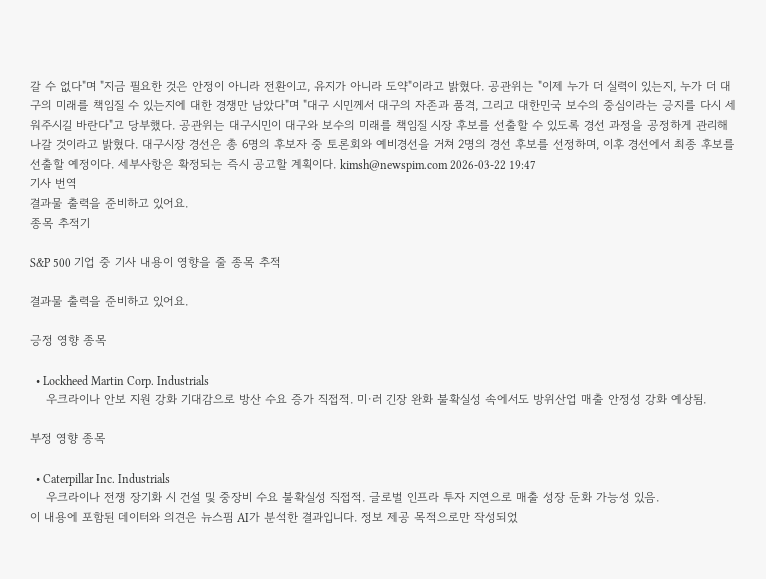갈 수 없다"며 "지금 필요한 것은 안정이 아니라 전환이고, 유지가 아니라 도약"이라고 밝혔다. 공관위는 "이제 누가 더 실력이 있는지, 누가 더 대구의 미래를 책임질 수 있는지에 대한 경쟁만 남았다"며 "대구 시민께서 대구의 자존과 품격, 그리고 대한민국 보수의 중심이라는 긍지를 다시 세워주시길 바란다"고 당부했다. 공관위는 대구시민이 대구와 보수의 미래를 책임질 시장 후보를 선출할 수 있도록 경선 과정을 공정하게 관리해 나갈 것이라고 밝혔다. 대구시장 경선은 총 6명의 후보자 중 토론회와 예비경선을 거쳐 2명의 경선 후보를 선정하며, 이후 경선에서 최종 후보를 선출할 예정이다. 세부사항은 확정되는 즉시 공고할 계획이다. kimsh@newspim.com 2026-03-22 19:47
기사 번역
결과물 출력을 준비하고 있어요.
종목 추적기

S&P 500 기업 중 기사 내용이 영향을 줄 종목 추적

결과물 출력을 준비하고 있어요.

긍정 영향 종목

  • Lockheed Martin Corp. Industrials
    우크라이나 안보 지원 강화 기대감으로 방산 수요 증가 직접적. 미·러 긴장 완화 불확실성 속에서도 방위산업 매출 안정성 강화 예상됨.

부정 영향 종목

  • Caterpillar Inc. Industrials
    우크라이나 전쟁 장기화 시 건설 및 중장비 수요 불확실성 직접적. 글로벌 인프라 투자 지연으로 매출 성장 둔화 가능성 있음.
이 내용에 포함된 데이터와 의견은 뉴스핌 AI가 분석한 결과입니다. 정보 제공 목적으로만 작성되었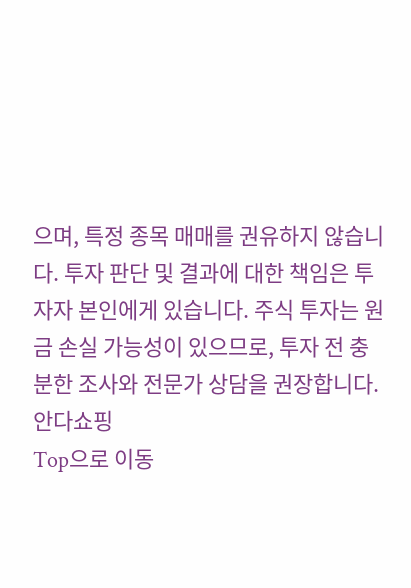으며, 특정 종목 매매를 권유하지 않습니다. 투자 판단 및 결과에 대한 책임은 투자자 본인에게 있습니다. 주식 투자는 원금 손실 가능성이 있으므로, 투자 전 충분한 조사와 전문가 상담을 권장합니다.
안다쇼핑
Top으로 이동